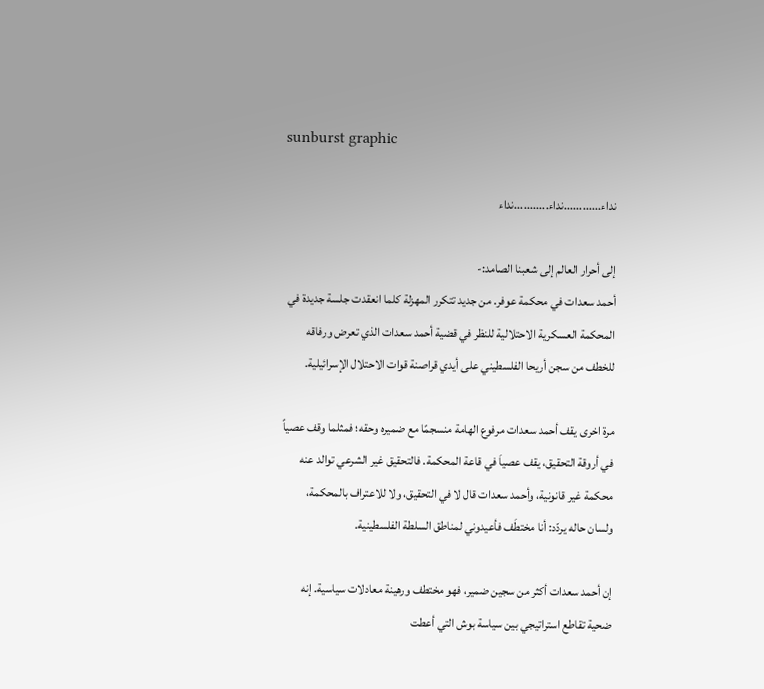sunburst graphic

نداء............نداء...........نداء

إلى أحرار العالم إلى شعبنا الصامد:-
أحمد سعدات في محكمة عوفر. من جديد تتكرر المهزلة كلما انعقدت جلسة جديدة في المحكمة العسكرية الاحتلالية للنظر في قضية أحمد سعدات الذي تعرض ورفاقه للخطف من سجن أريحا الفلسطيني على أيدي قراصنة قوات الاحتلال الإسرائيلية.

مرة اخرى يقف أحمد سعدات مرفوع الهامة منسجمًا مع ضميره وحقه؛ فمثلما وقف عصياً في أروقة التحقيق، يقف عصياَ في قاعة المحكمة. فالتحقيق غير الشرعي توالد عنه محكمة غير قانونية، وأحمد سعدات قال لا في التحقيق، ولا للاعتراف بالمحكمة، ولسان حاله يردّد: أنا مختطَف فأعيدوني لمناطق السلطة الفلسطينية.

إن أحمد سعدات أكثر من سجين ضمير، فهو مختطف ورهينة معادلات سياسية. إنه ضحية تقاطع استراتيجي بين سياسة بوش التي أعطت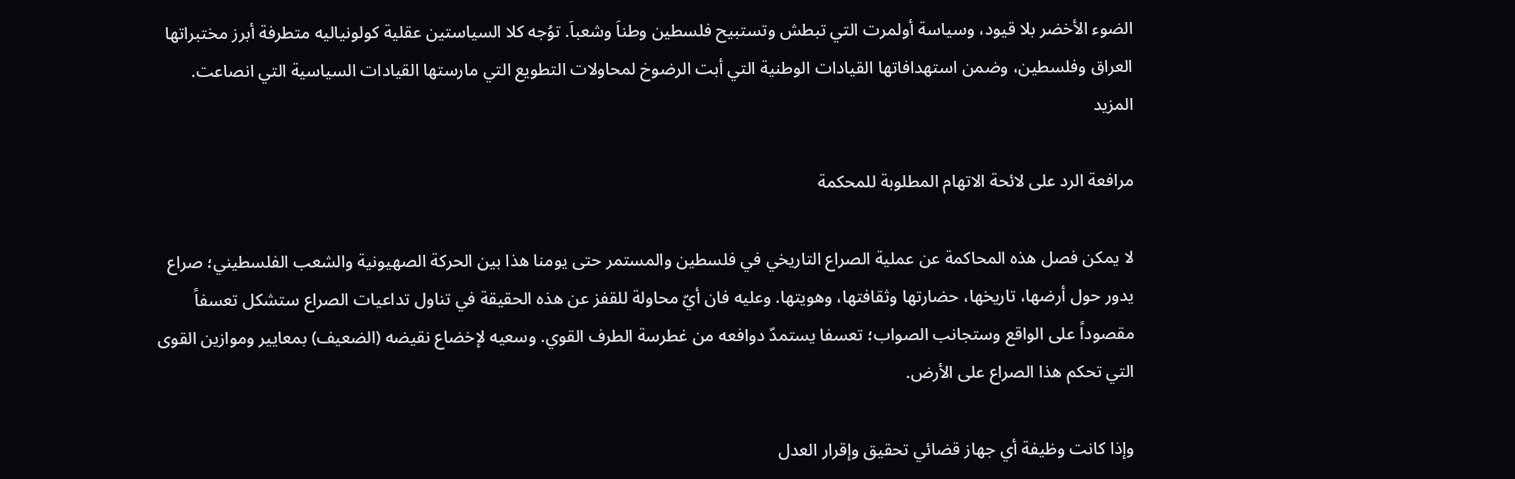الضوء الأخضر بلا قيود، وسياسة أولمرت التي تبطش وتستبيح فلسطين وطناَ وشعباَ. توُجه كلا السياستين عقلية كولونياليه متطرفة أبرز مختبراتها العراق وفلسطين، وضمن استهدافاتها القيادات الوطنية التي أبت الرضوخ لمحاولات التطويع التي مارستها القيادات السياسية التي انصاعت.
المزيد

مرافعة الرد على لائحة الاتهام المطلوبة للمحكمة

لا يمكن فصل هذه المحاكمة عن عملية الصراع التاريخي في فلسطين والمستمر حتى يومنا هذا بين الحركة الصهيونية والشعب الفلسطيني؛ صراع يدور حول أرضها، تاريخها، حضارتها وثقافتها، وهويتها. وعليه فان أيّ محاولة للقفز عن هذه الحقيقة في تناول تداعيات الصراع ستشكل تعسفاً مقصوداً على الواقع وستجانب الصواب؛ تعسفا يستمدّ دوافعه من غطرسة الطرف القوي. وسعيه لإخضاع نقيضه (الضعيف) بمعايير وموازين القوى التي تحكم هذا الصراع على الأرض.

وإذا كانت وظيفة أي جهاز قضائي تحقيق وإقرار العدل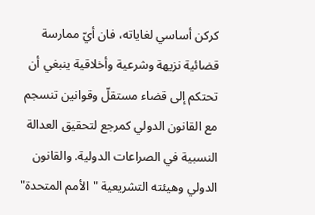كركن أساسي لغاياته، فان أيّ ممارسة قضائية نزيهة وشرعية وأخلاقية ينبغي أن تحتكم إلى قضاء مستقلّ وقوانين تنسجم مع القانون الدولي كمرجع لتحقيق العدالة النسبية في الصراعات الدولية. والقانون الدولي وهيئته التشريعية "الأمم المتحدة"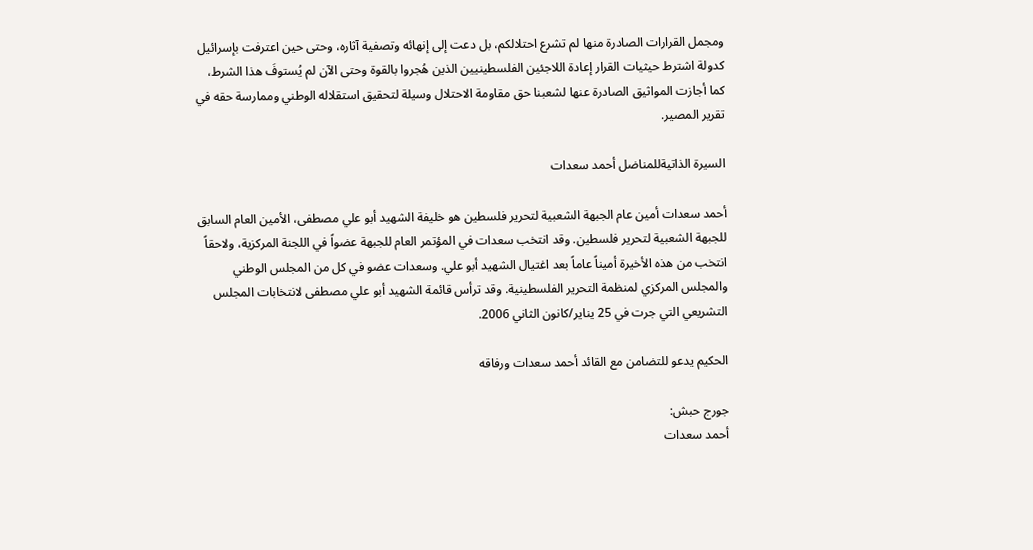ومجمل القرارات الصادرة منها لم تشرع احتلالكم، بل دعت إلى إنهائه وتصفية آثاره، وحتى حين اعترفت بإسرائيل كدولة اشترط حيثيات القرار إعادة اللاجئين الفلسطينيين الذين هُجروا بالقوة وحتى الآن لم يُستوفَ هذا الشرط، كما أجازت المواثيق الصادرة عنها لشعبنا حق مقاومة الاحتلال وسيلة لتحقيق استقلاله الوطني وممارسة حقه في تقرير المصير.

السيرة الذاتيةللمناضل أحمد سعدات

أحمد سعدات أمين عام الجبهة الشعبية لتحرير فلسطين هو خليفة الشهيد أبو علي مصطفى، الأمين العام السابق للجبهة الشعبية لتحرير فلسطين. وقد انتخب سعدات في المؤتمر العام للجبهة عضواً في اللجنة المركزية، ولاحقاً انتخب من هذه الأخيرة أميناً عاماً بعد اغتيال الشهيد أبو علي. وسعدات عضو في كل من المجلس الوطني والمجلس المركزي لمنظمة التحرير الفلسطينية. وقد ترأس قائمة الشهيد أبو علي مصطفى لانتخابات المجلس التشريعي التي جرت في 25 يناير/كانون الثاني 2006.

الحكيم يدعو للتضامن مع القائد أحمد سعدات ورفاقه

جورج حبش:
أحمد سعدات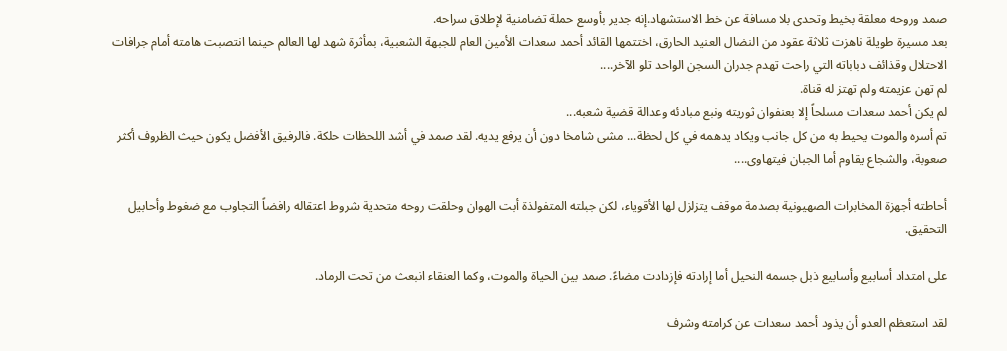صمد وروحه معلقة بخيط وتحدى بلا مسافة عن خط الاستشهاد.إنه جدير بأوسع حملة تضامنية لإطلاق سراحه.
بعد مسيرة طويلة ناهزت ثلاثة عقود من النضال العنيد الحارق، اختتمها القائد أحمد سعدات الأمين العام للجبهة الشعبية، بمأثرة شهد لها العالم حينما انتصبت هامته أمام جرافات الاحتلال وقذائف دباباته التي راحت تهدم جدران السجن الواحد تلو الآخر....
لم تهن عزيمته ولم تهتز له قناة.
لم يكن أحمد سعدات مسلحاً إلا بعنفوان ثوريته ونبع مبادئه وعدالة قضية شعبه...
تم أسره والموت يحيط به من كل جانب ويكاد يدهمه في كل لحظة... مشى شامخا دون أن يرفع يديه. لقد صمد في أشد اللحظات حلكة. فالرفيق الأفضل يكون حيث الظروف أكثر صعوبة، والشجاع يقاوم أما الجبان فيتهاوى....

أحاطته أجهزة المخابرات الصهيونية بصدمة موقف يتزلزل لها الأقوياء، لكن جبلته المتفولذة أبت الهوان وحلقت روحه متحدية شروط اعتقاله رافضاً التجاوب مع ضغوط وأحابيل التحقيق.

على امتداد أسابيع وأسابيع ذبل جسمه النحيل أما إرادته فإزدادت مضاءً. صمد بين الحياة والموت، وكما العنقاء انبعث من تحت الرماد.

لقد استعظم العدو أن يذود أحمد سعدات عن كرامته وشرف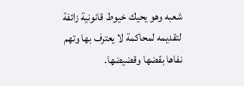شعبه وهو يحيك خيوط قانونية زائفة لتقديمه لمحاكمة لا يعترف بها وتهم نفاها بقضها وقضيضها.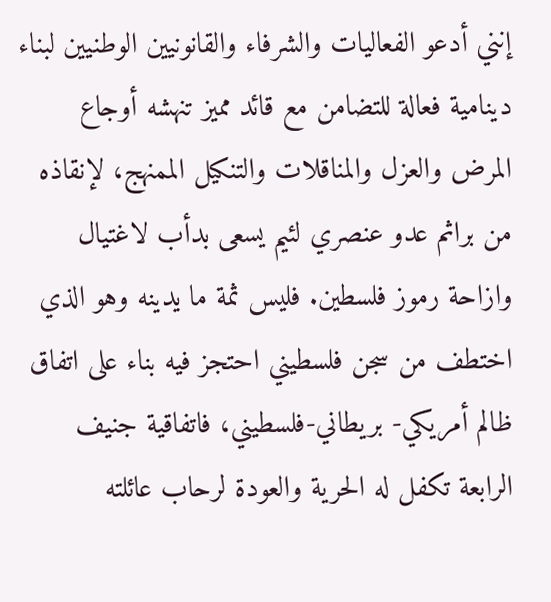إنني أدعو الفعاليات والشرفاء والقانونيين الوطنيين لبناء دينامية فعالة للتضامن مع قائد مميز تنهشه أوجاع المرض والعزل والمناقلات والتنكيل الممنهج، لإنقاذه من براثم عدو عنصري لئيم يسعى بدأب لاغتيال وازاحة رموز فلسطين. فليس ثمة ما يدينه وهو الذي اختطف من سجن فلسطيني احتجز فيه بناء على اتفاق ظالم أمريكي- بريطاني-فلسطيني، فاتفاقية جنيف الرابعة تكفل له الحرية والعودة لرحاب عائلته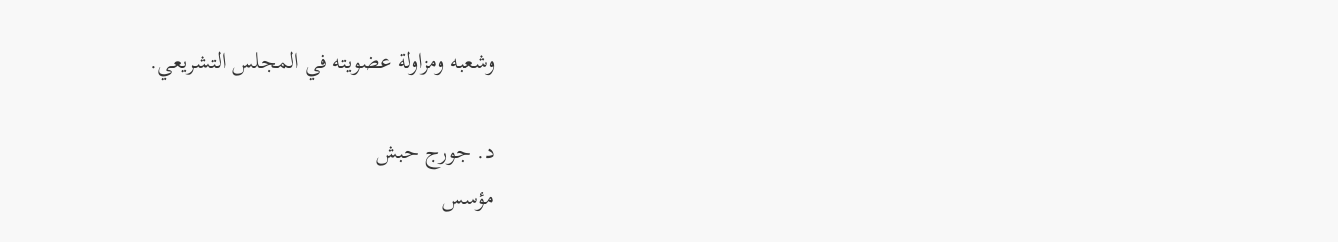وشعبه ومزاولة عضويته في المجلس التشريعي.

د. جورج حبش
مؤسس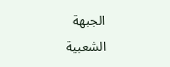الجبهة الشعبية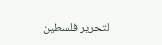لتحرير فلسطين